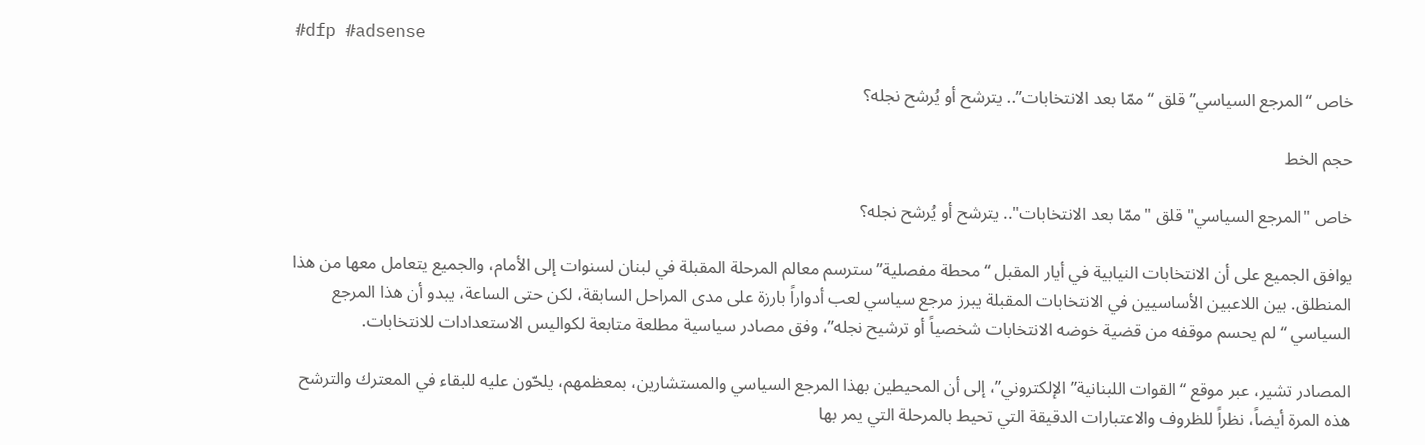#dfp #adsense

خاص “المرجع السياسي” قلق “ممّا بعد الانتخابات”.. يترشح أو يُرشح نجله؟

حجم الخط

خاص "المرجع السياسي" قلق "ممّا بعد الانتخابات".. يترشح أو يُرشح نجله؟

يوافق الجميع على أن الانتخابات النيابية في أيار المقبل “محطة مفصلية” سترسم معالم المرحلة المقبلة في لبنان لسنوات إلى الأمام، والجميع يتعامل معها من هذا المنطلق. بين اللاعبين الأساسيين في الانتخابات المقبلة يبرز مرجع سياسي لعب أدواراً بارزة على مدى المراحل السابقة، لكن حتى الساعة، يبدو أن هذا المرجع السياسي “لم يحسم موقفه من قضية خوضه الانتخابات شخصياً أو ترشيح نجله”، وفق مصادر سياسية مطلعة متابعة لكواليس الاستعدادات للانتخابات.

المصادر تشير، عبر موقع “القوات اللبنانية” الإلكتروني”، إلى أن المحيطين بهذا المرجع السياسي والمستشارين، بمعظمهم، يلحّون عليه للبقاء في المعترك والترشح هذه المرة أيضاً، نظراً للظروف والاعتبارات الدقيقة التي تحيط بالمرحلة التي يمر بها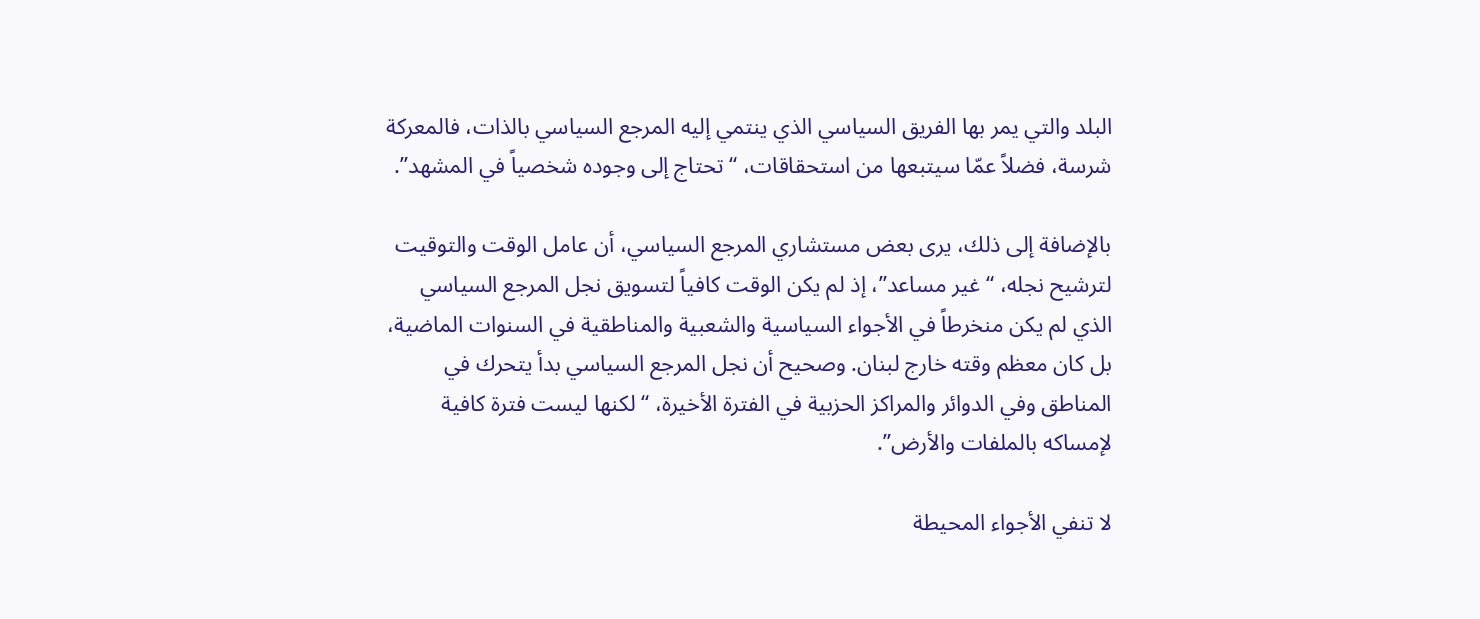البلد والتي يمر بها الفريق السياسي الذي ينتمي إليه المرجع السياسي بالذات، فالمعركة شرسة، فضلاً عمّا سيتبعها من استحقاقات، “تحتاج إلى وجوده شخصياً في المشهد”.

بالإضافة إلى ذلك، يرى بعض مستشاري المرجع السياسي، أن عامل الوقت والتوقيت لترشيح نجله، “غير مساعد”، إذ لم يكن الوقت كافياً لتسويق نجل المرجع السياسي الذي لم يكن منخرطاً في الأجواء السياسية والشعبية والمناطقية في السنوات الماضية، بل كان معظم وقته خارج لبنان. وصحيح أن نجل المرجع السياسي بدأ يتحرك في المناطق وفي الدوائر والمراكز الحزبية في الفترة الأخيرة، “لكنها ليست فترة كافية لإمساكه بالملفات والأرض”.

لا تنفي الأجواء المحيطة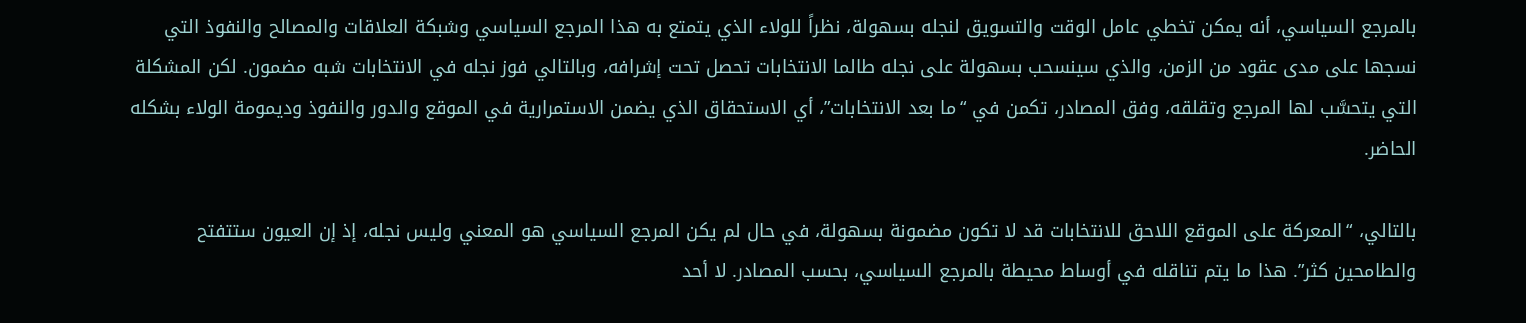بالمرجع السياسي، أنه يمكن تخطي عامل الوقت والتسويق لنجله بسهولة، نظراً للولاء الذي يتمتع به هذا المرجع السياسي وشبكة العلاقات والمصالح والنفوذ التي نسجها على مدى عقود من الزمن، والذي سينسحب بسهولة على نجله طالما الانتخابات تحصل تحت إشرافه، وبالتالي فوز نجله في الانتخابات شبه مضمون. لكن المشكلة التي يتحسَّب لها المرجع وتقلقه، وفق المصادر، تكمن في “ما بعد الانتخابات”، أي الاستحقاق الذي يضمن الاستمرارية في الموقع والدور والنفوذ وديمومة الولاء بشكله الحاضر.

بالتالي، “المعركة على الموقع اللاحق للانتخابات قد لا تكون مضمونة بسهولة، في حال لم يكن المرجع السياسي هو المعني وليس نجله، إذ إن العيون ستتفتح والطامحين كثر”. هذا ما يتم تناقله في أوساط محيطة بالمرجع السياسي، بحسب المصادر. لا أحد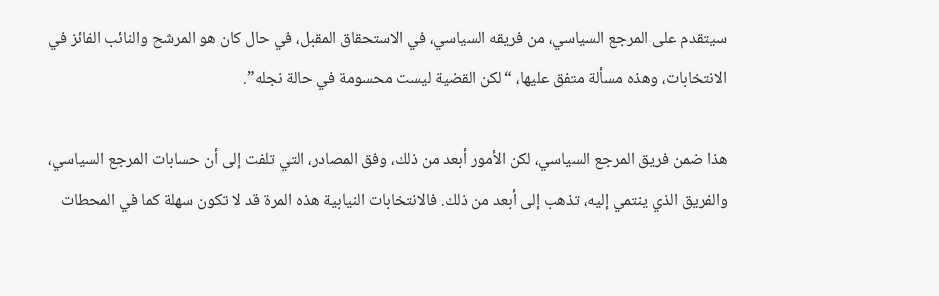سيتقدم على المرجع السياسي، من فريقه السياسي، في الاستحقاق المقبل، في حال كان هو المرشح والنائب الفائز في الانتخابات، وهذه مسألة متفق عليها، “لكن القضية ليست محسومة في حالة نجله”.

هذا ضمن فريق المرجع السياسي، لكن الأمور أبعد من ذلك، وفق المصادر، التي تلفت إلى أن حسابات المرجع السياسي، والفريق الذي ينتمي إليه، تذهب إلى أبعد من ذلك. فالانتخابات النيابية هذه المرة قد لا تكون سهلة كما في المحطات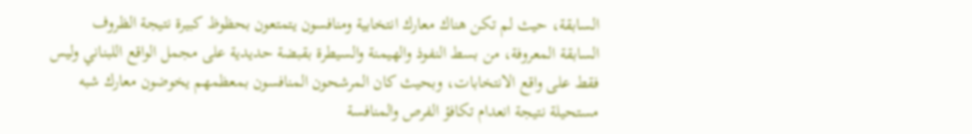السابقة، حيث لم تكن هناك معارك انتخابية ومنافسون يتمتعون بحظوظ كبيرة نتيجة الظروف السابقة المعروفة، من بسط النفوذ والهيمنة والسيطرة بقبضة حديدية على مجمل الواقع اللبناني وليس فقط على واقع الانتخابات، وبحيث كان المرشحون المنافسون بمعظمهم يخوضون معارك شبه مستحيلة نتيجة انعدام تكافؤ الفرص والمنافسة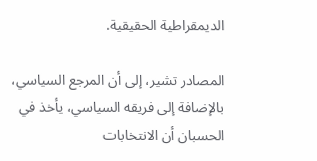الديمقراطية الحقيقية.

المصادر تشير، إلى أن المرجع السياسي، بالإضافة إلى فريقه السياسي، يأخذ في الحسبان أن الانتخابات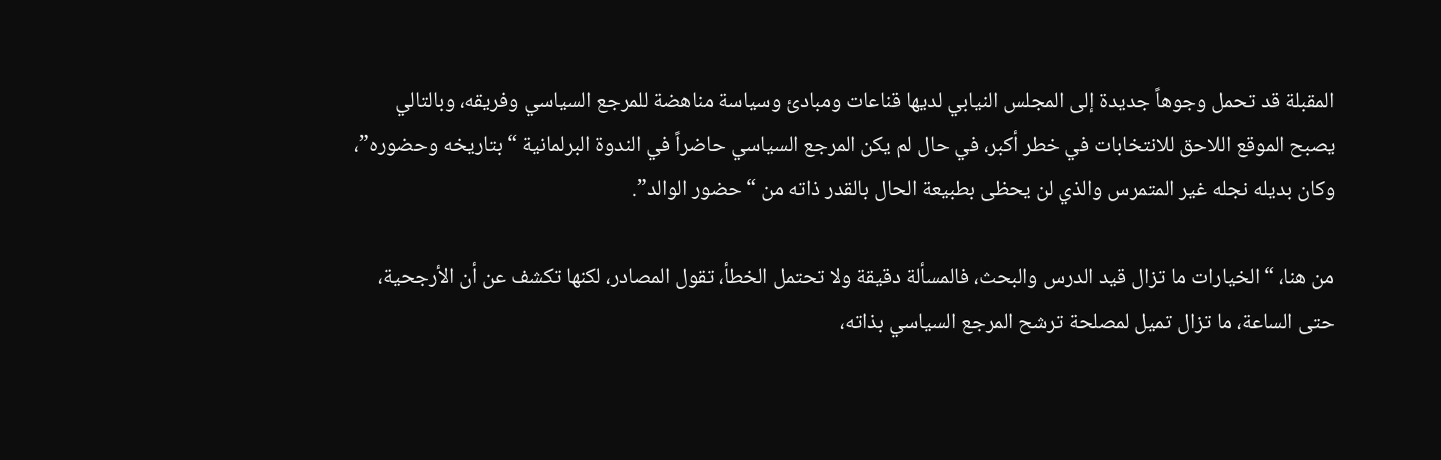المقبلة قد تحمل وجوهاً جديدة إلى المجلس النيابي لديها قناعات ومبادئ وسياسة مناهضة للمرجع السياسي وفريقه، وبالتالي يصبح الموقع اللاحق للانتخابات في خطر أكبر، في حال لم يكن المرجع السياسي حاضراً في الندوة البرلمانية “بتاريخه وحضوره”، وكان بديله نجله غير المتمرس والذي لن يحظى بطبيعة الحال بالقدر ذاته من “حضور الوالد”.

من هنا، “الخيارات ما تزال قيد الدرس والبحث، فالمسألة دقيقة ولا تحتمل الخطأ، تقول المصادر، لكنها تكشف عن أن الأرجحية، حتى الساعة، ما تزال تميل لمصلحة ترشح المرجع السياسي بذاته،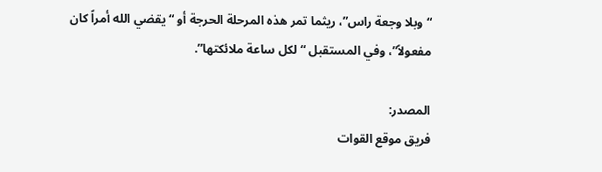“وبلا وجعة راس”، ريثما تمر هذه المرحلة الحرجة أو “يقضي الله أمراً كان مفعولاً”، وفي المستقبل “لكل ساعة ملائكتها”.

المصدر:
فريق موقع القوات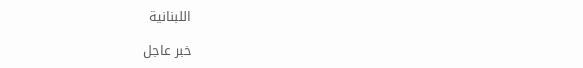اللبنانية

خبر عاجل